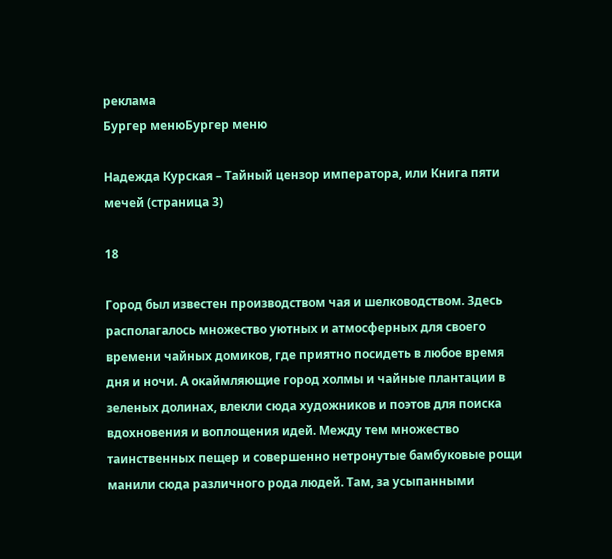реклама
Бургер менюБургер меню

Надежда Курская – Тайный цензор императора, или Книга пяти мечей (страница 3)

18

Город был известен производством чая и шелководством. Здесь располагалось множество уютных и атмосферных для своего времени чайных домиков, где приятно посидеть в любое время дня и ночи. А окаймляющие город холмы и чайные плантации в зеленых долинах, влекли сюда художников и поэтов для поиска вдохновения и воплощения идей. Между тем множество таинственных пещер и совершенно нетронутые бамбуковые рощи манили сюда различного рода людей. Там, за усыпанными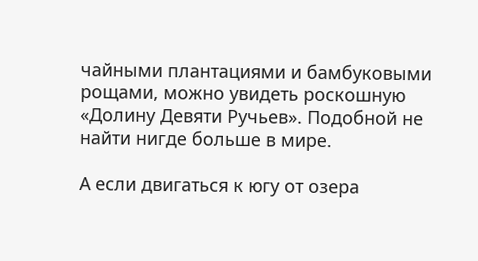чайными плантациями и бамбуковыми рощами, можно увидеть роскошную «Долину Девяти Ручьев». Подобной не найти нигде больше в мире.

А если двигаться к югу от озера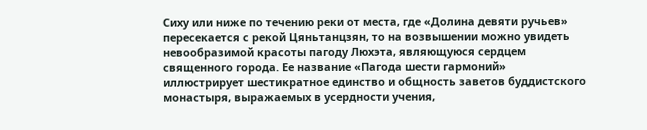Сиху или ниже по течению реки от места, где «Долина девяти ручьев» пересекается с рекой Цяньтанцзян, то на возвышении можно увидеть невообразимой красоты пагоду Люхэта, являющуюся сердцем священного города. Ее название «Пагода шести гармоний» иллюстрирует шестикратное единство и общность заветов буддистского монастыря, выражаемых в усердности учения,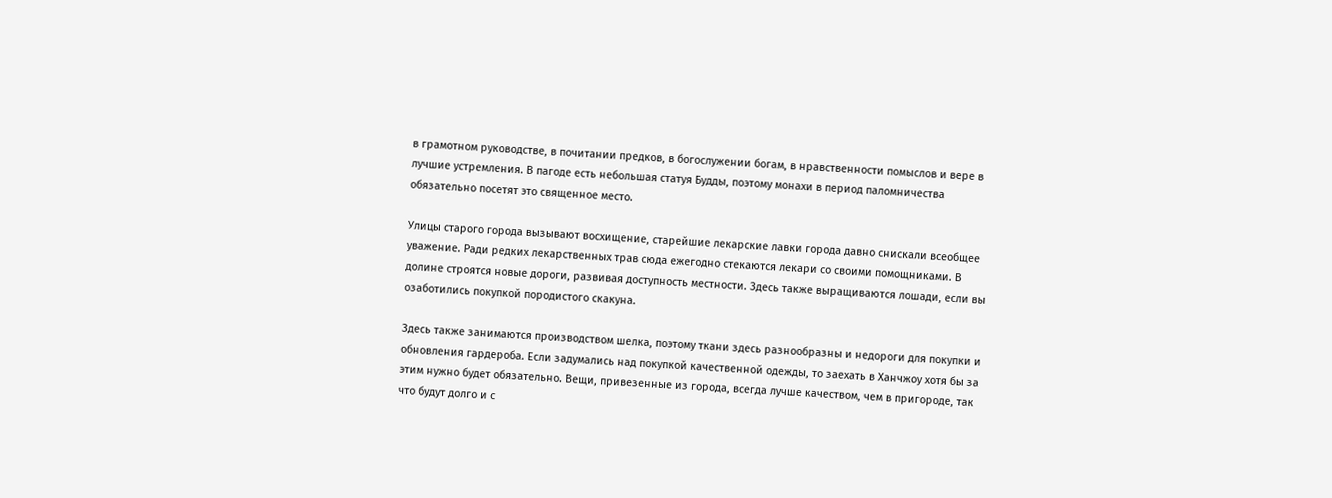в грамотном руководстве, в почитании предков, в богослужении богам, в нравственности помыслов и вере в лучшие устремления. В пагоде есть небольшая статуя Будды, поэтому монахи в период паломничества обязательно посетят это священное место.

Улицы старого города вызывают восхищение, старейшие лекарские лавки города давно снискали всеобщее уважение. Ради редких лекарственных трав сюда ежегодно стекаются лекари со своими помощниками. В долине строятся новые дороги, развивая доступность местности. Здесь также выращиваются лошади, если вы озаботились покупкой породистого скакуна.

Здесь также занимаются производством шелка, поэтому ткани здесь разнообразны и недороги для покупки и обновления гардероба. Если задумались над покупкой качественной одежды, то заехать в Ханчжоу хотя бы за этим нужно будет обязательно. Вещи, привезенные из города, всегда лучше качеством, чем в пригороде, так что будут долго и с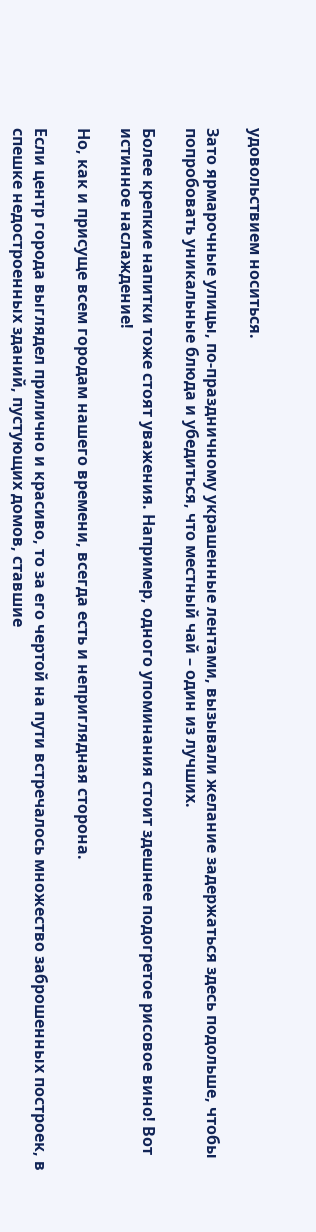удовольствием носиться.

Зато ярмарочные улицы, по-праздничному украшенные лентами, вызывали желание задержаться здесь подольше, чтобы попробовать уникальные блюда и убедиться, что местный чай – один из лучших.

Более крепкие напитки тоже стоят уважения. Например, одного упоминания стоит здешнее подогретое рисовое вино! Вот истинное наслаждение!

Но, как и присуще всем городам нашего времени, всегда есть и неприглядная сторона.

Если центр города выглядел прилично и красиво, то за его чертой на пути встречалось множество заброшенных построек, в спешке недостроенных зданий, пустующих домов, ставшие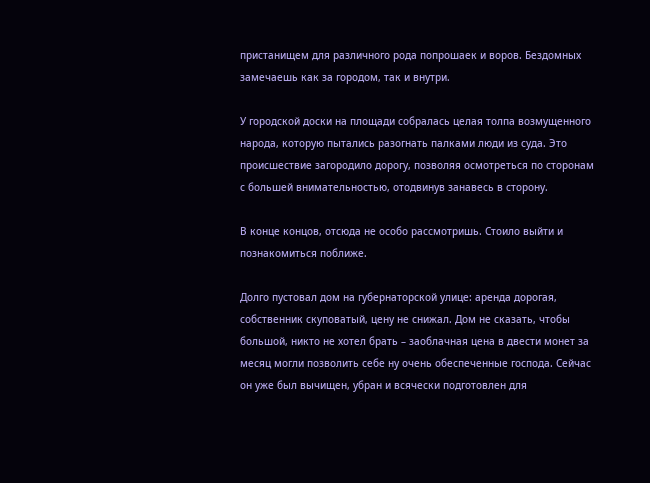пристанищем для различного рода попрошаек и воров. Бездомных замечаешь как за городом, так и внутри.

У городской доски на площади собралась целая толпа возмущенного народа, которую пытались разогнать палками люди из суда. Это происшествие загородило дорогу, позволяя осмотреться по сторонам с большей внимательностью, отодвинув занавесь в сторону.

В конце концов, отсюда не особо рассмотришь. Стоило выйти и познакомиться поближе.

Долго пустовал дом на губернаторской улице: аренда дорогая, собственник скуповатый, цену не снижал. Дом не сказать, чтобы большой, никто не хотел брать – заоблачная цена в двести монет за месяц могли позволить себе ну очень обеспеченные господа. Сейчас он уже был вычищен, убран и всячески подготовлен для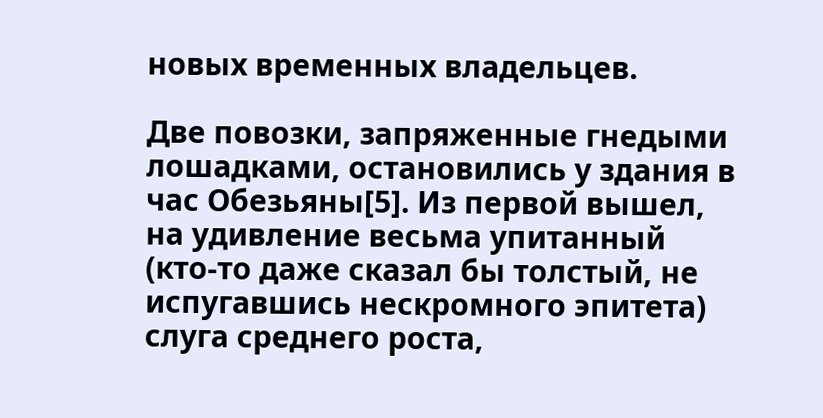новых временных владельцев.

Две повозки, запряженные гнедыми лошадками, остановились у здания в час Обезьяны[5]. Из первой вышел, на удивление весьма упитанный (кто-то даже сказал бы толстый, не испугавшись нескромного эпитета) слуга среднего роста,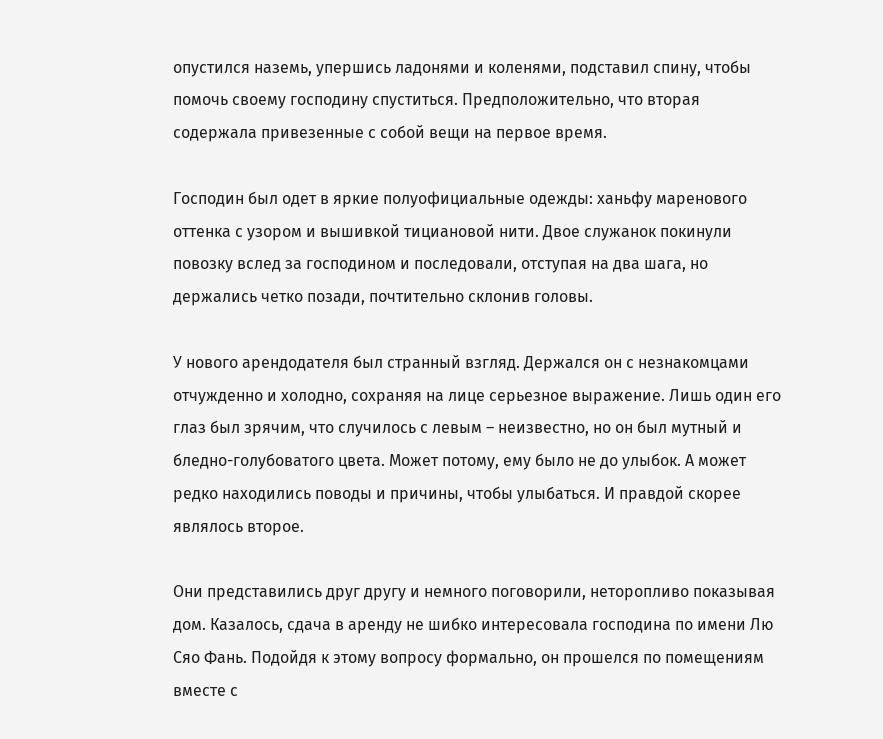опустился наземь, упершись ладонями и коленями, подставил спину, чтобы помочь своему господину спуститься. Предположительно, что вторая содержала привезенные с собой вещи на первое время.

Господин был одет в яркие полуофициальные одежды: ханьфу маренового оттенка с узором и вышивкой тициановой нити. Двое служанок покинули повозку вслед за господином и последовали, отступая на два шага, но держались четко позади, почтительно склонив головы.

У нового арендодателя был странный взгляд. Держался он с незнакомцами отчужденно и холодно, сохраняя на лице серьезное выражение. Лишь один его глаз был зрячим, что случилось с левым – неизвестно, но он был мутный и бледно-голубоватого цвета. Может потому, ему было не до улыбок. А может редко находились поводы и причины, чтобы улыбаться. И правдой скорее являлось второе.

Они представились друг другу и немного поговорили, неторопливо показывая дом. Казалось, сдача в аренду не шибко интересовала господина по имени Лю Сяо Фань. Подойдя к этому вопросу формально, он прошелся по помещениям вместе с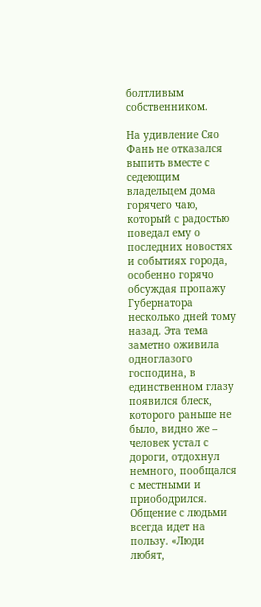болтливым собственником.

На удивление Сяо Фань не отказался выпить вместе с седеющим владельцем дома горячего чаю, который с радостью поведал ему о последних новостях и событиях города, особенно горячо обсуждая пропажу Губернатора несколько дней тому назад. Эта тема заметно оживила одноглазого господина, в единственном глазу появился блеск, которого раньше не было, видно же – человек устал с дороги, отдохнул немного, пообщался с местными и приободрился. Общение с людьми всегда идет на пользу. «Люди любят,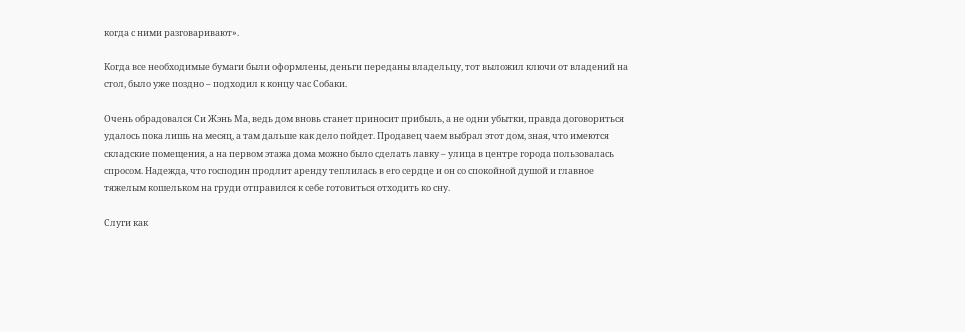когда с ними разговаривают».

Когда все необходимые бумаги были оформлены, деньги переданы владельцу, тот выложил ключи от владений на стол, было уже поздно – подходил к концу час Собаки.

Очень обрадовался Си Жэнь Ма, ведь дом вновь станет приносит прибыль, а не одни убытки, правда договориться удалось пока лишь на месяц, а там дальше как дело пойдет. Продавец чаем выбрал этот дом, зная, что имеются складские помещения, а на первом этажа дома можно было сделать лавку – улица в центре города пользовалась спросом. Надежда, что господин продлит аренду теплилась в его сердце и он со спокойной душой и главное тяжелым кошельком на груди отправился к себе готовиться отходить ко сну.

Слуги как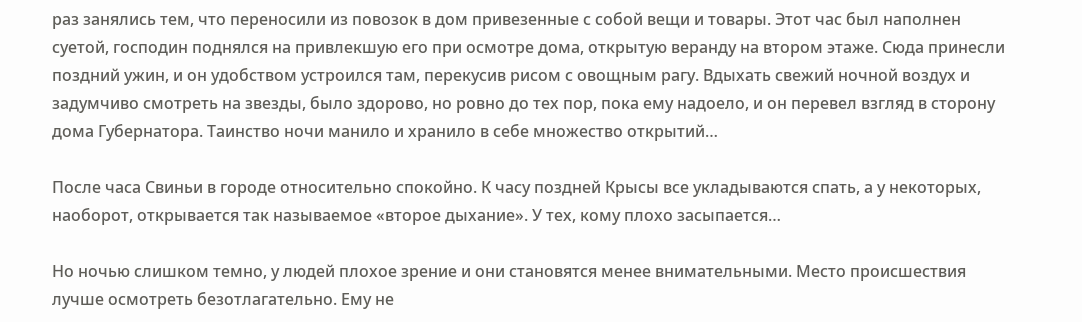раз занялись тем, что переносили из повозок в дом привезенные с собой вещи и товары. Этот час был наполнен суетой, господин поднялся на привлекшую его при осмотре дома, открытую веранду на втором этаже. Сюда принесли поздний ужин, и он удобством устроился там, перекусив рисом с овощным рагу. Вдыхать свежий ночной воздух и задумчиво смотреть на звезды, было здорово, но ровно до тех пор, пока ему надоело, и он перевел взгляд в сторону дома Губернатора. Таинство ночи манило и хранило в себе множество открытий…

После часа Свиньи в городе относительно спокойно. К часу поздней Крысы все укладываются спать, а у некоторых, наоборот, открывается так называемое «второе дыхание». У тех, кому плохо засыпается…

Но ночью слишком темно, у людей плохое зрение и они становятся менее внимательными. Место происшествия лучше осмотреть безотлагательно. Ему не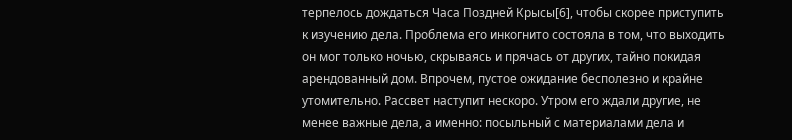терпелось дождаться Часа Поздней Крысы[6], чтобы скорее приступить к изучению дела. Проблема его инкогнито состояла в том, что выходить он мог только ночью, скрываясь и прячась от других, тайно покидая арендованный дом. Впрочем, пустое ожидание бесполезно и крайне утомительно. Рассвет наступит нескоро. Утром его ждали другие, не менее важные дела, а именно: посыльный с материалами дела и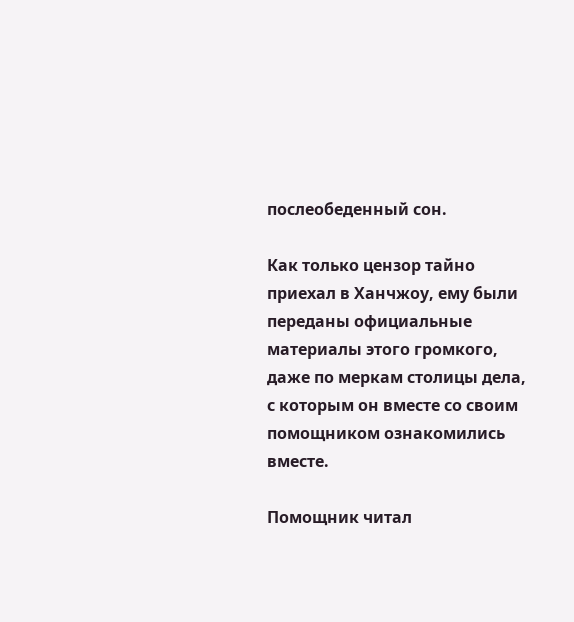послеобеденный сон.

Как только цензор тайно приехал в Ханчжоу, ему были переданы официальные материалы этого громкого, даже по меркам столицы дела, с которым он вместе со своим помощником ознакомились вместе.

Помощник читал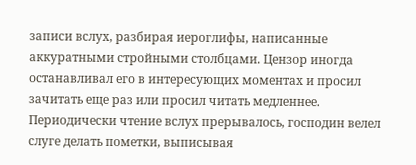записи вслух, разбирая иероглифы, написанные аккуратными стройными столбцами. Цензор иногда останавливал его в интересующих моментах и просил зачитать еще раз или просил читать медленнее. Периодически чтение вслух прерывалось, господин велел слуге делать пометки, выписывая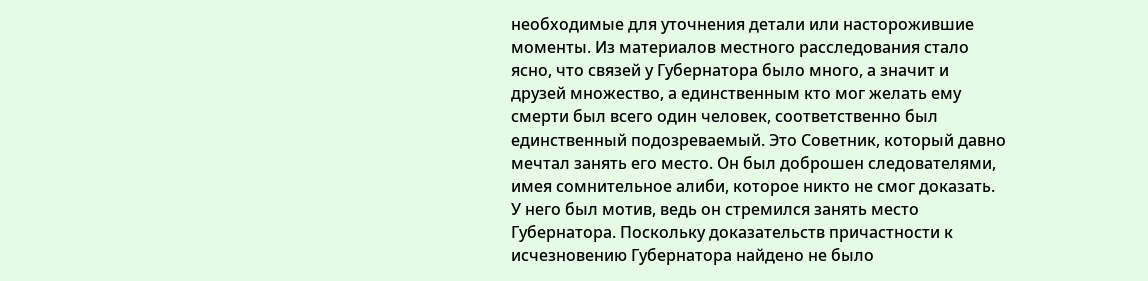необходимые для уточнения детали или насторожившие моменты. Из материалов местного расследования стало ясно, что связей у Губернатора было много, а значит и друзей множество, а единственным кто мог желать ему смерти был всего один человек, соответственно был единственный подозреваемый. Это Советник, который давно мечтал занять его место. Он был доброшен следователями, имея сомнительное алиби, которое никто не смог доказать. У него был мотив, ведь он стремился занять место Губернатора. Поскольку доказательств причастности к исчезновению Губернатора найдено не было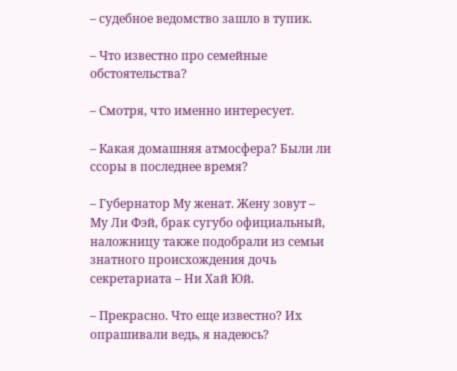– судебное ведомство зашло в тупик.

– Что известно про семейные обстоятельства?

– Смотря, что именно интересует.

– Какая домашняя атмосфера? Были ли ссоры в последнее время?

– Губернатор Му женат. Жену зовут – Му Ли Фэй, брак сугубо официальный, наложницу также подобрали из семьи знатного происхождения дочь секретариата – Ни Хай Юй.

– Прекрасно. Что еще известно? Их опрашивали ведь, я надеюсь?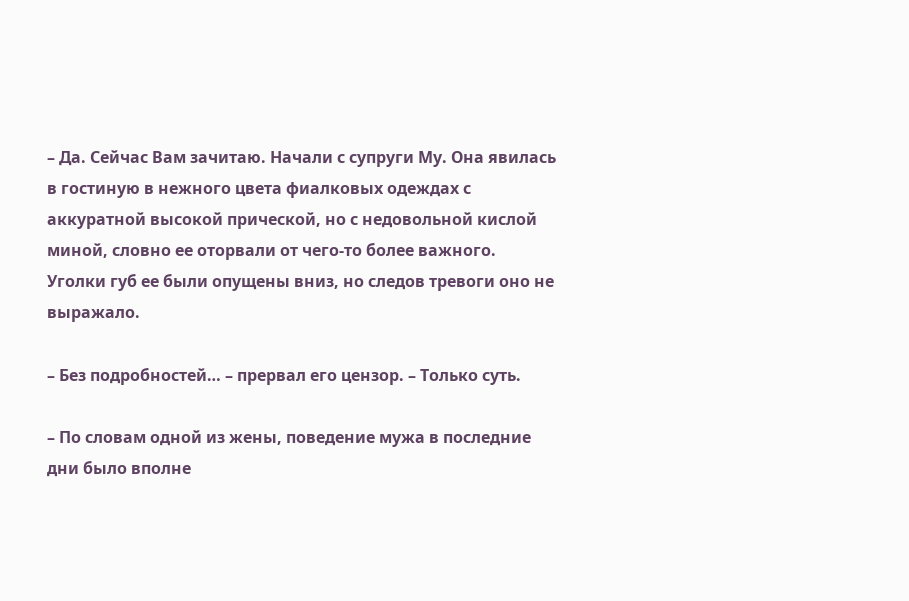– Да. Сейчас Вам зачитаю. Начали с супруги Му. Она явилась в гостиную в нежного цвета фиалковых одеждах с аккуратной высокой прической, но с недовольной кислой миной, словно ее оторвали от чего-то более важного. Уголки губ ее были опущены вниз, но следов тревоги оно не выражало.

– Без подробностей… – прервал его цензор. – Только суть.

– По словам одной из жены, поведение мужа в последние дни было вполне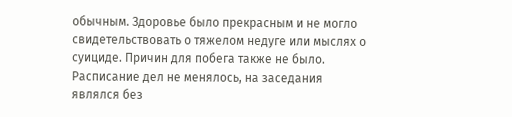обычным. Здоровье было прекрасным и не могло свидетельствовать о тяжелом недуге или мыслях о суициде. Причин для побега также не было. Расписание дел не менялось, на заседания являлся без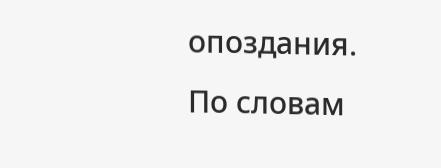опоздания. По словам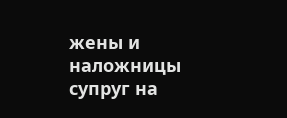жены и наложницы супруг на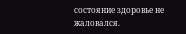состояние здоровье не жаловался.